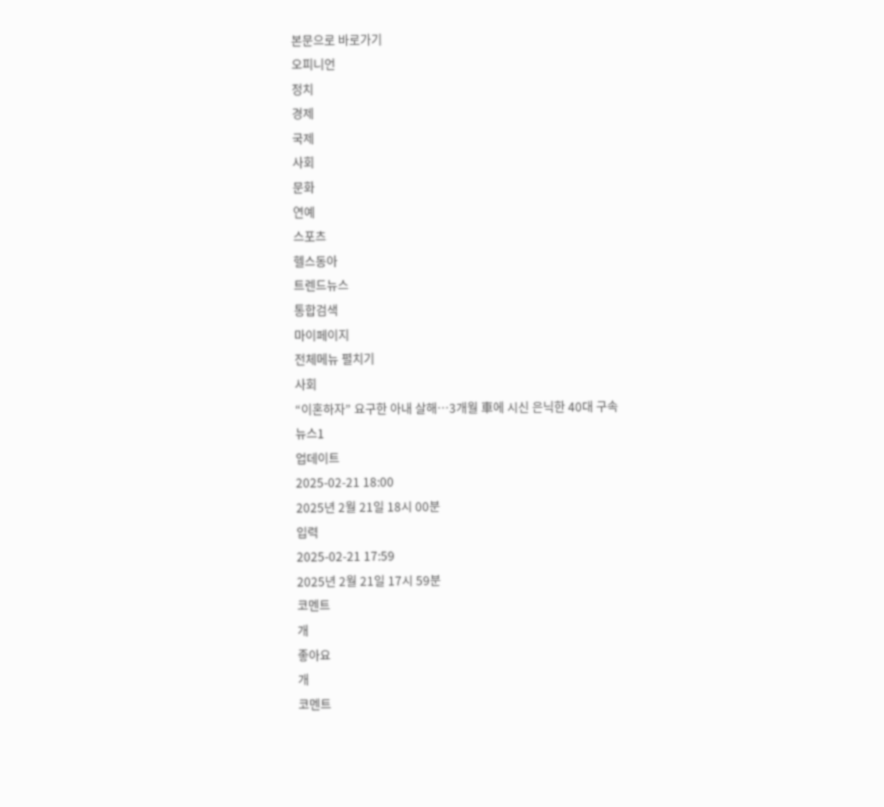본문으로 바로가기
오피니언
정치
경제
국제
사회
문화
연예
스포츠
헬스동아
트렌드뉴스
통합검색
마이페이지
전체메뉴 펼치기
사회
“이혼하자” 요구한 아내 살해…3개월 車에 시신 은닉한 40대 구속
뉴스1
업데이트
2025-02-21 18:00
2025년 2월 21일 18시 00분
입력
2025-02-21 17:59
2025년 2월 21일 17시 59분
코멘트
개
좋아요
개
코멘트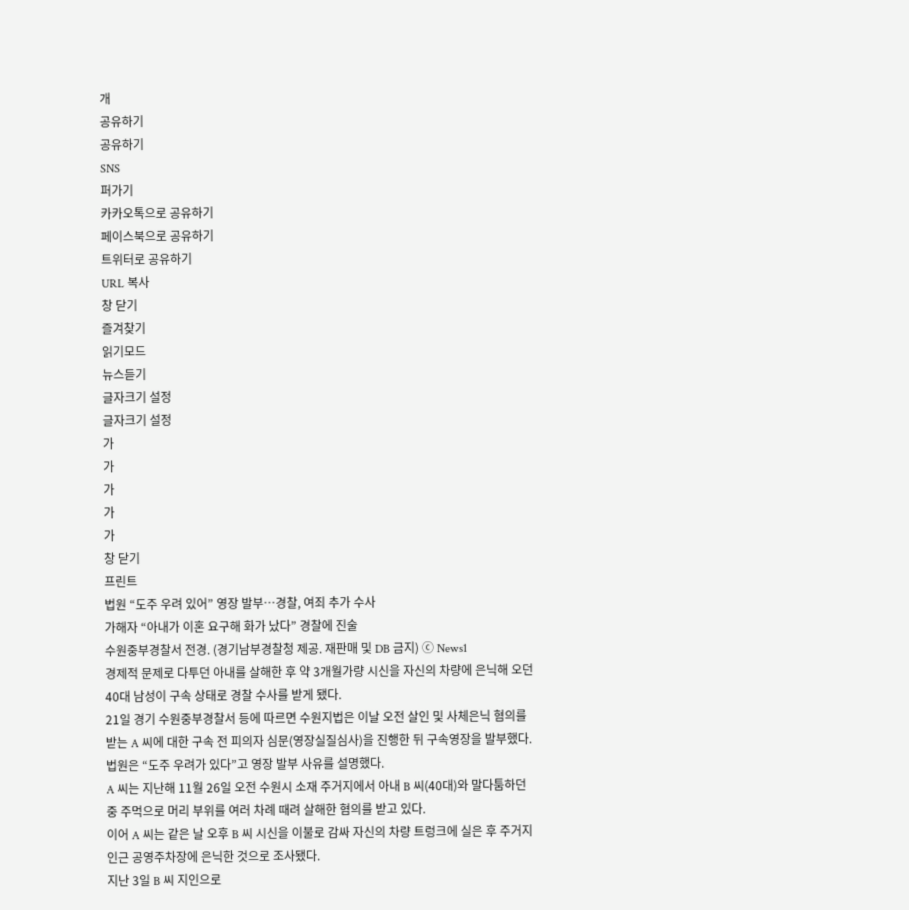개
공유하기
공유하기
SNS
퍼가기
카카오톡으로 공유하기
페이스북으로 공유하기
트위터로 공유하기
URL 복사
창 닫기
즐겨찾기
읽기모드
뉴스듣기
글자크기 설정
글자크기 설정
가
가
가
가
가
창 닫기
프린트
법원 “도주 우려 있어” 영장 발부…경찰, 여죄 추가 수사
가해자 “아내가 이혼 요구해 화가 났다” 경찰에 진술
수원중부경찰서 전경. (경기남부경찰청 제공. 재판매 및 DB 금지) ⓒ News1
경제적 문제로 다투던 아내를 살해한 후 약 3개월가량 시신을 자신의 차량에 은닉해 오던 40대 남성이 구속 상태로 경찰 수사를 받게 됐다.
21일 경기 수원중부경찰서 등에 따르면 수원지법은 이날 오전 살인 및 사체은닉 혐의를 받는 A 씨에 대한 구속 전 피의자 심문(영장실질심사)을 진행한 뒤 구속영장을 발부했다.
법원은 “도주 우려가 있다”고 영장 발부 사유를 설명했다.
A 씨는 지난해 11월 26일 오전 수원시 소재 주거지에서 아내 B 씨(40대)와 말다툼하던 중 주먹으로 머리 부위를 여러 차례 때려 살해한 혐의를 받고 있다.
이어 A 씨는 같은 날 오후 B 씨 시신을 이불로 감싸 자신의 차량 트렁크에 실은 후 주거지 인근 공영주차장에 은닉한 것으로 조사됐다.
지난 3일 B 씨 지인으로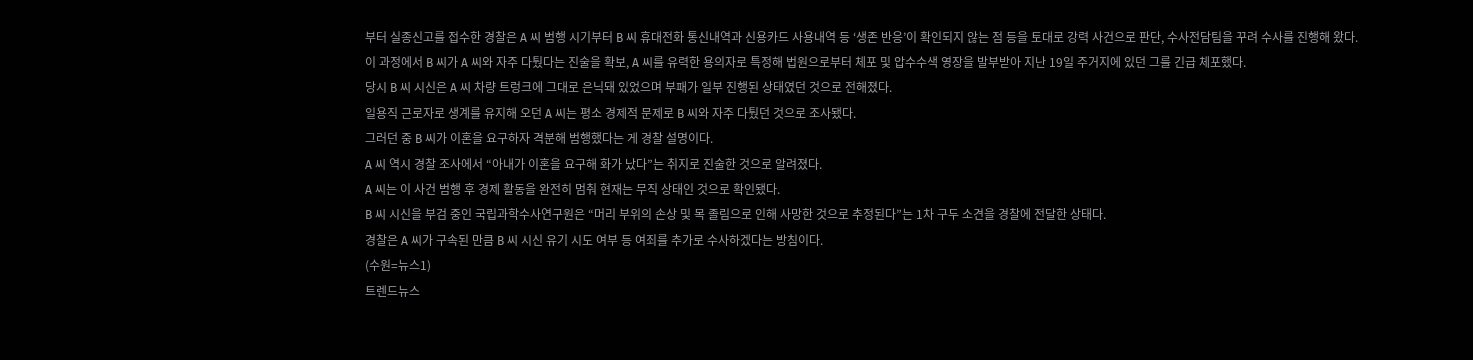부터 실종신고를 접수한 경찰은 A 씨 범행 시기부터 B 씨 휴대전화 통신내역과 신용카드 사용내역 등 ‘생존 반응’이 확인되지 않는 점 등을 토대로 강력 사건으로 판단, 수사전담팀을 꾸려 수사를 진행해 왔다.
이 과정에서 B 씨가 A 씨와 자주 다퉜다는 진술을 확보, A 씨를 유력한 용의자로 특정해 법원으로부터 체포 및 압수수색 영장을 발부받아 지난 19일 주거지에 있던 그를 긴급 체포했다.
당시 B 씨 시신은 A 씨 차량 트렁크에 그대로 은닉돼 있었으며 부패가 일부 진행된 상태였던 것으로 전해졌다.
일용직 근로자로 생계를 유지해 오던 A 씨는 평소 경제적 문제로 B 씨와 자주 다퉜던 것으로 조사됐다.
그러던 중 B 씨가 이혼을 요구하자 격분해 범행했다는 게 경찰 설명이다.
A 씨 역시 경찰 조사에서 “아내가 이혼을 요구해 화가 났다”는 취지로 진술한 것으로 알려졌다.
A 씨는 이 사건 범행 후 경제 활동을 완전히 멈춰 현재는 무직 상태인 것으로 확인됐다.
B 씨 시신을 부검 중인 국립과학수사연구원은 “머리 부위의 손상 및 목 졸림으로 인해 사망한 것으로 추정된다”는 1차 구두 소견을 경찰에 전달한 상태다.
경찰은 A 씨가 구속된 만큼 B 씨 시신 유기 시도 여부 등 여죄를 추가로 수사하겠다는 방침이다.
(수원=뉴스1)
트렌드뉴스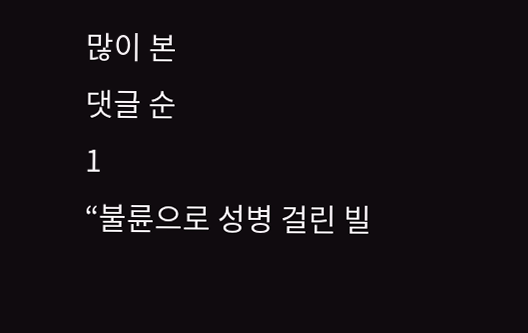많이 본
댓글 순
1
“불륜으로 성병 걸린 빌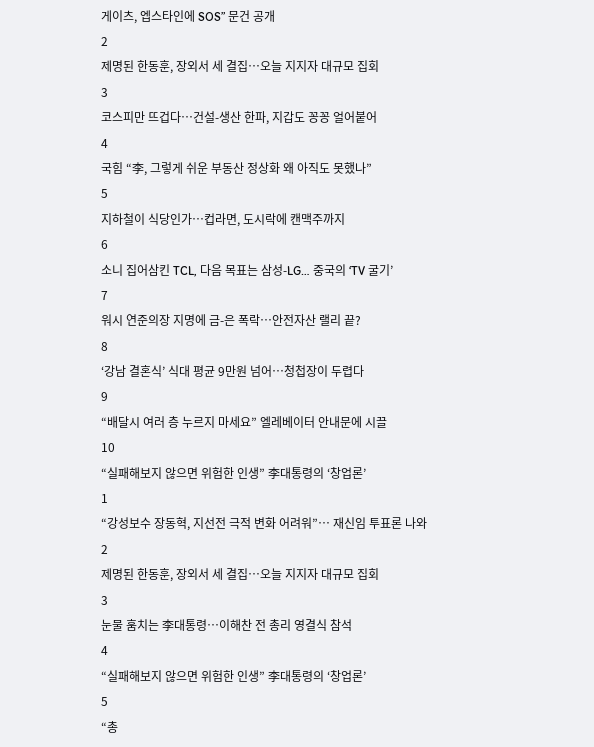게이츠, 엡스타인에 SOS” 문건 공개
2
제명된 한동훈, 장외서 세 결집…오늘 지지자 대규모 집회
3
코스피만 뜨겁다…건설-생산 한파, 지갑도 꽁꽁 얼어붙어
4
국힘 “李, 그렇게 쉬운 부동산 정상화 왜 아직도 못했나”
5
지하철이 식당인가…컵라면, 도시락에 캔맥주까지
6
소니 집어삼킨 TCL, 다음 목표는 삼성-LG… 중국의 ‘TV 굴기’
7
워시 연준의장 지명에 금-은 폭락…안전자산 랠리 끝?
8
‘강남 결혼식’ 식대 평균 9만원 넘어…청첩장이 두렵다
9
“배달시 여러 층 누르지 마세요” 엘레베이터 안내문에 시끌
10
“실패해보지 않으면 위험한 인생” 李대통령의 ‘창업론’
1
“강성보수 장동혁, 지선전 극적 변화 어려워”… 재신임 투표론 나와
2
제명된 한동훈, 장외서 세 결집…오늘 지지자 대규모 집회
3
눈물 훔치는 李대통령…이해찬 전 총리 영결식 참석
4
“실패해보지 않으면 위험한 인생” 李대통령의 ‘창업론’
5
“총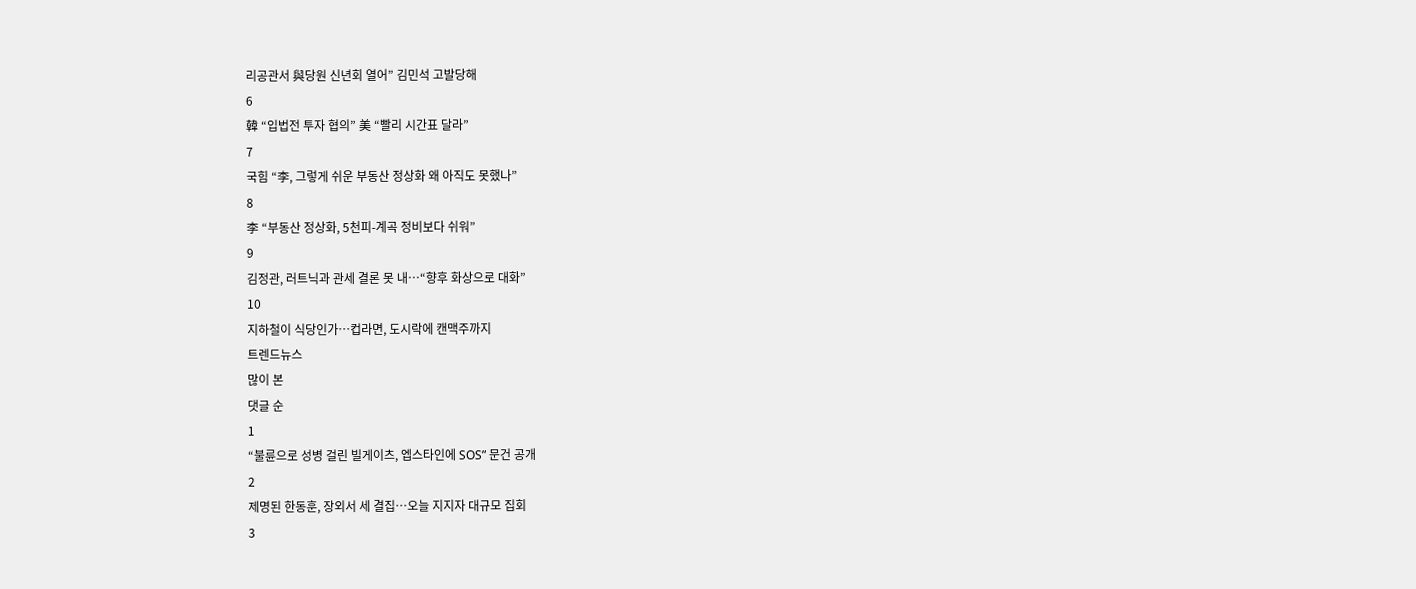리공관서 與당원 신년회 열어” 김민석 고발당해
6
韓 “입법전 투자 협의” 美 “빨리 시간표 달라”
7
국힘 “李, 그렇게 쉬운 부동산 정상화 왜 아직도 못했나”
8
李 “부동산 정상화, 5천피-계곡 정비보다 쉬워”
9
김정관, 러트닉과 관세 결론 못 내…“향후 화상으로 대화”
10
지하철이 식당인가…컵라면, 도시락에 캔맥주까지
트렌드뉴스
많이 본
댓글 순
1
“불륜으로 성병 걸린 빌게이츠, 엡스타인에 SOS” 문건 공개
2
제명된 한동훈, 장외서 세 결집…오늘 지지자 대규모 집회
3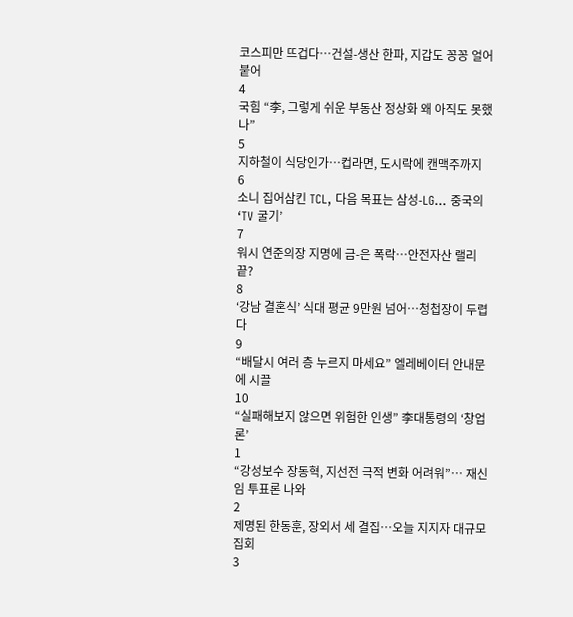코스피만 뜨겁다…건설-생산 한파, 지갑도 꽁꽁 얼어붙어
4
국힘 “李, 그렇게 쉬운 부동산 정상화 왜 아직도 못했나”
5
지하철이 식당인가…컵라면, 도시락에 캔맥주까지
6
소니 집어삼킨 TCL, 다음 목표는 삼성-LG… 중국의 ‘TV 굴기’
7
워시 연준의장 지명에 금-은 폭락…안전자산 랠리 끝?
8
‘강남 결혼식’ 식대 평균 9만원 넘어…청첩장이 두렵다
9
“배달시 여러 층 누르지 마세요” 엘레베이터 안내문에 시끌
10
“실패해보지 않으면 위험한 인생” 李대통령의 ‘창업론’
1
“강성보수 장동혁, 지선전 극적 변화 어려워”… 재신임 투표론 나와
2
제명된 한동훈, 장외서 세 결집…오늘 지지자 대규모 집회
3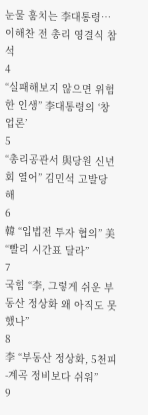눈물 훔치는 李대통령…이해찬 전 총리 영결식 참석
4
“실패해보지 않으면 위험한 인생” 李대통령의 ‘창업론’
5
“총리공관서 與당원 신년회 열어” 김민석 고발당해
6
韓 “입법전 투자 협의” 美 “빨리 시간표 달라”
7
국힘 “李, 그렇게 쉬운 부동산 정상화 왜 아직도 못했나”
8
李 “부동산 정상화, 5천피-계곡 정비보다 쉬워”
9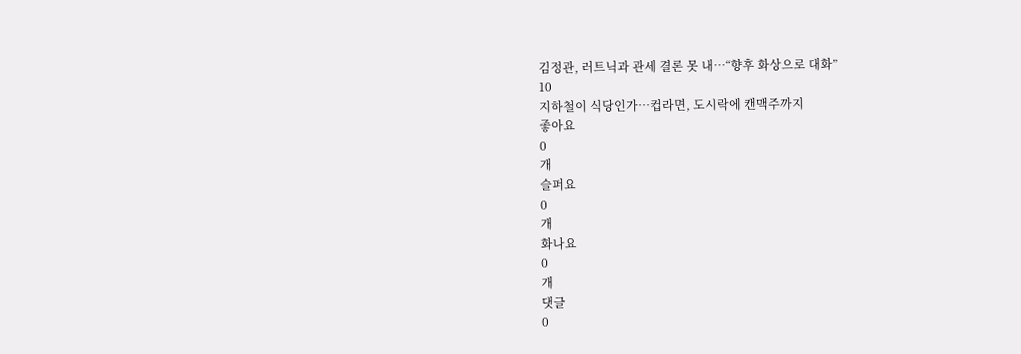김정관, 러트닉과 관세 결론 못 내…“향후 화상으로 대화”
10
지하철이 식당인가…컵라면, 도시락에 캔맥주까지
좋아요
0
개
슬퍼요
0
개
화나요
0
개
댓글
0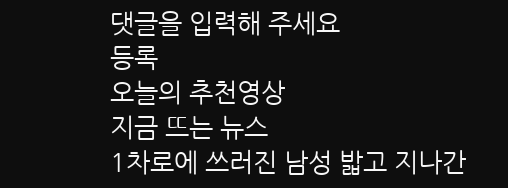댓글을 입력해 주세요
등록
오늘의 추천영상
지금 뜨는 뉴스
1차로에 쓰러진 남성 밟고 지나간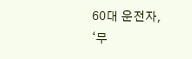60대 운전자, ‘무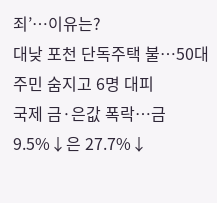죄’…이유는?
대낮 포천 단독주택 불…50대 주민 숨지고 6명 대피
국제 금·은값 폭락…금 9.5%↓은 27.7%↓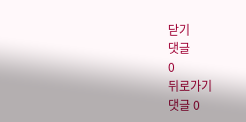닫기
댓글
0
뒤로가기
댓글 0